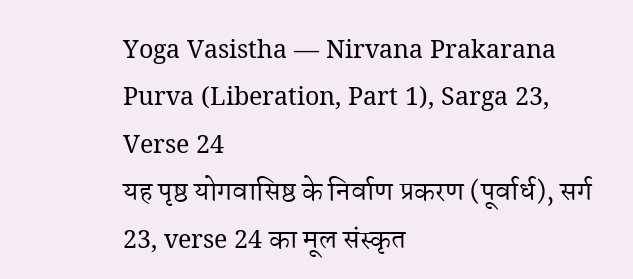Yoga Vasistha — Nirvana Prakarana Purva (Liberation, Part 1), Sarga 23, Verse 24
यह पृष्ठ योगवासिष्ठ के निर्वाण प्रकरण (पूर्वार्ध), सर्ग 23, verse 24 का मूल संस्कृत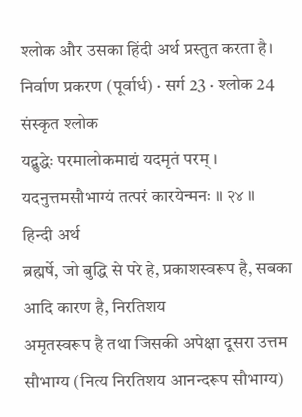श्लोक और उसका हिंदी अर्थ प्रस्तुत करता है।
निर्वाण प्रकरण (पूर्वार्ध) · सर्ग 23 · श्लोक 24
संस्कृत श्लोक
यद्बुद्धेः परमालोकमाद्यं यदमृतं परम् ।
यदनुत्तमसौभाग्यं तत्परं कारयेन्मनः ॥ २४ ॥
हिन्दी अर्थ
ब्रह्मर्षे, जो बुद्धि से परे हे, प्रकाशस्वरूप है, सबका आदि कारण है, निरतिशय
अमृतस्वरूप है तथा जिसकी अपेक्षा दूसरा उत्तम सौभाग्य (नित्य निरतिशय आनन्दरूप सौभाग्य)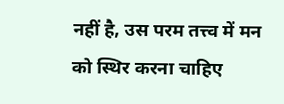नहीं है, उस परम तत्त्व में मन को स्थिर करना चाहिए